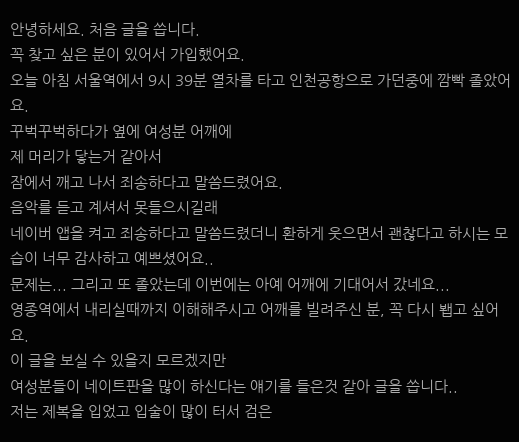안녕하세요. 처음 글을 씁니다.
꼭 찾고 싶은 분이 있어서 가입했어요.
오늘 아침 서울역에서 9시 39분 열차를 타고 인천공항으로 가던중에 깜빡 졸았어요.
꾸벅꾸벅하다가 옆에 여성분 어깨에
제 머리가 닿는거 같아서
잠에서 깨고 나서 죄송하다고 말씀드렸어요.
음악를 듣고 계셔서 못들으시길래
네이버 앱을 켜고 죄송하다고 말씀드렸더니 환하게 웃으면서 괜찮다고 하시는 모습이 너무 감사하고 예쁘셨어요..
문제는... 그리고 또 졸았는데 이번에는 아예 어깨에 기대어서 갔네요...
영종역에서 내리실때까지 이해해주시고 어깨를 빌려주신 분, 꼭 다시 봽고 싶어요.
이 글을 보실 수 있을지 모르겠지만
여성분들이 네이트판을 많이 하신다는 얘기를 들은것 같아 글을 씁니다..
저는 제복을 입었고 입술이 많이 터서 검은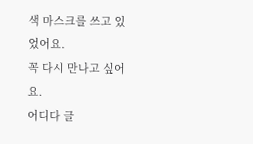색 마스크를 쓰고 있었어요.
꼭 다시 만나고 싶어요.
어디다 글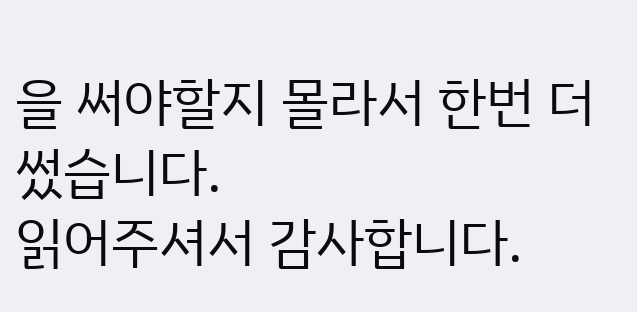을 써야할지 몰라서 한번 더 썼습니다.
읽어주셔서 감사합니다.